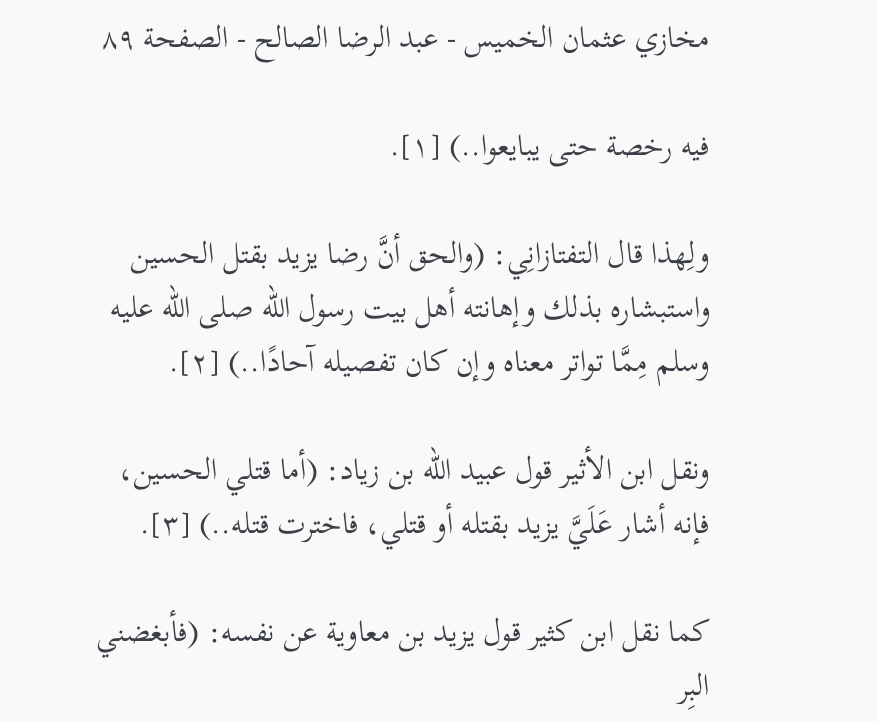مخازي عثمان الخميس - عبد الرضا الصالح - الصفحة ٨٩

فيه رخصة حتى يبايعوا..) [١].

ولِهذا قال التفتازانِي: (والحق أنَّ رضا يزيد بقتل الحسين واستبشاره بذلك وإهانته أهل بيت رسول الله صلى الله عليه وسلم مِمَّا تواتر معناه وإن كان تفصيله آحادًا..) [٢].

ونقل ابن الأثير قول عبيد الله بن زياد: (أما قتلي الحسين، فإنه أشار عَلَيَّ يزيد بقتله أو قتلي، فاخترت قتله..) [٣].

كما نقل ابن كثير قول يزيد بن معاوية عن نفسه: (فأبغضني البِر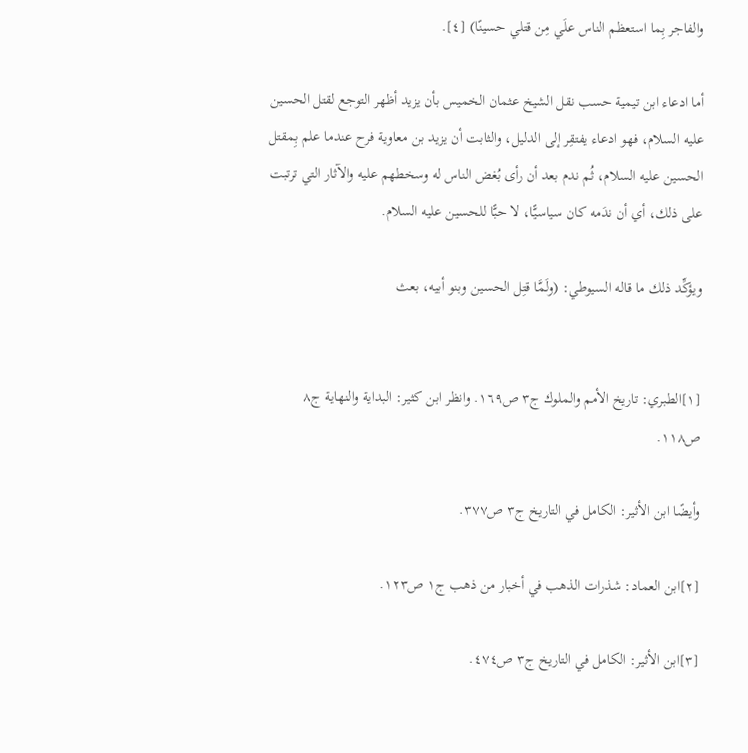والفاجر بِما استعظم الناس علَي مِن قتلي حسينًا) [٤].

أما ادعاء ابن تيمية حسب نقل الشيخ عثمان الخميس بأن يزيد أظهر التوجع لقتل الحسين عليه السلام، فهو ادعاء يفتقِر إلى الدليل، والثابت أن يزيد بن معاوية فرح عندما علم بِمقتل الحسين عليه السلام، ثُم ندم بعد أن رأى بُغض الناس له وسخطهم عليه والآثار التي ترتبت على ذلك، أي أن ندَمه كان سياسيًّا، لا حبًّا للحسين عليه السلام.

ويؤكِّد ذلك ما قاله السيوطي: (ولَمَّا قتِل الحسين وبنو أبيه، بعث


[١]الطبري: تاريخ الأمم والملوك ج٣ ص١٦٩. وانظر ابن كثير: البداية والنهاية ج٨ ص١١٨.

وأيضًا ابن الأثير: الكامل في التاريخ ج٣ ص٣٧٧.

[٢]ابن العماد: شذرات الذهب في أخبار من ذهب ج١ ص١٢٣.

[٣]ابن الأثير: الكامل في التاريخ ج٣ ص٤٧٤.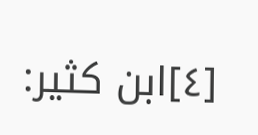[٤]ابن كثير: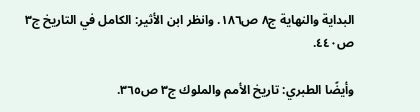البداية والنهاية ج٨ ص١٨٦. وانظر ابن الأثير: الكامل في التاريخ ج٣ ص٤٤٠.

وأيضًا الطبري: تاريخ الأمم والملوك ج٣ ص٣٦٥.